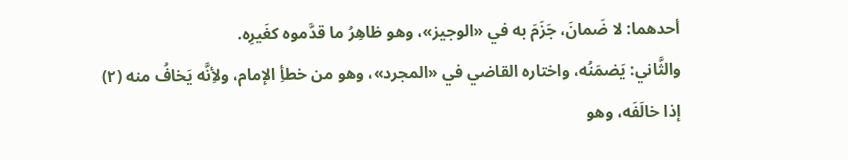أحدهما: لا ضَمانَ، جَزَمَ به في «الوجيز»، وهو ظاهِرُ ما قدَّموه كغَيرِه.
والثَّاني: يَضمَنُه، واختاره القاضي في «المجرد»، وهو من خطأِ الإمام، ولأِنَّه يَخافُ منه (٢) إذا خالَفَه، وهو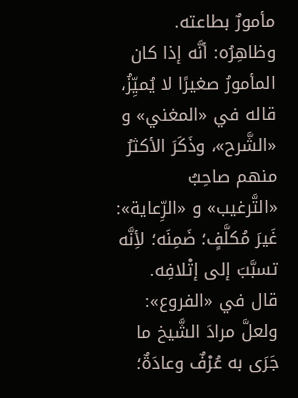مأمورٌ بطاعته.
وظاهِرُه: أنَّه إذا كان المأمورُ صغيرًا لا يُميِّزُ، قاله في «المغني» و «الشَّرح»، وذَكَرَ الأكثرُ منهم صاحِبُ «التَّرغيب» و «الرِّعاية»: غَيرَ مُكلَّفٍ؛ ضَمِنَه؛ لأِنَّه تسبَّبَ إلى إتْلافِه.
قال في «الفروع»: ولعلَّ مرادَ الشَّيخ ما جَرَى به عُرْفٌ وعادَةٌ؛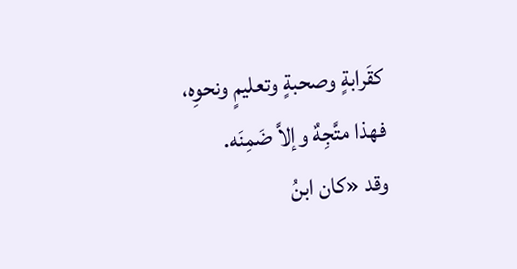كقَرابةٍ وصحبةٍ وتعليمٍ ونحوِه، فهذا متَّجِهٌ وإلاَّ ضَمِنَه.
وقد «كان ابنُ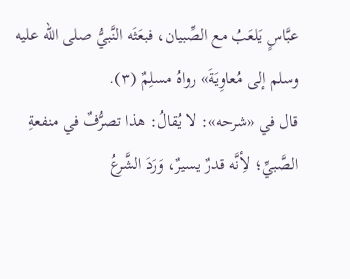عبَّاسٍ يَلعَبُ مع الصِّبيان، فبعَثَه النَّبيُّ صلى الله عليه وسلم إلى مُعاوِيَةَ» رواهُ مسلِمٌ (٣).
قال في «شرحه»: لا يُقالُ: هذا تصرُّفٌ في منفعةِ الصَّبيِّ؛ لأِنَّه قدرٌ يسيرٌ، وَرَدَ الشَّرعُ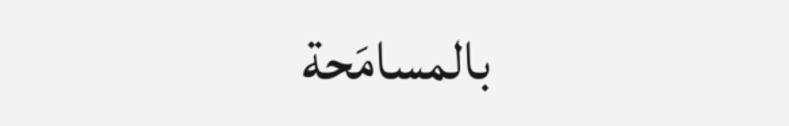بالمسامَحة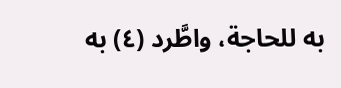به للحاجة، واطَّرد (٤) به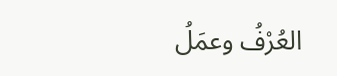العُرْفُ وعمَلُ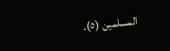المسلمين (٥).